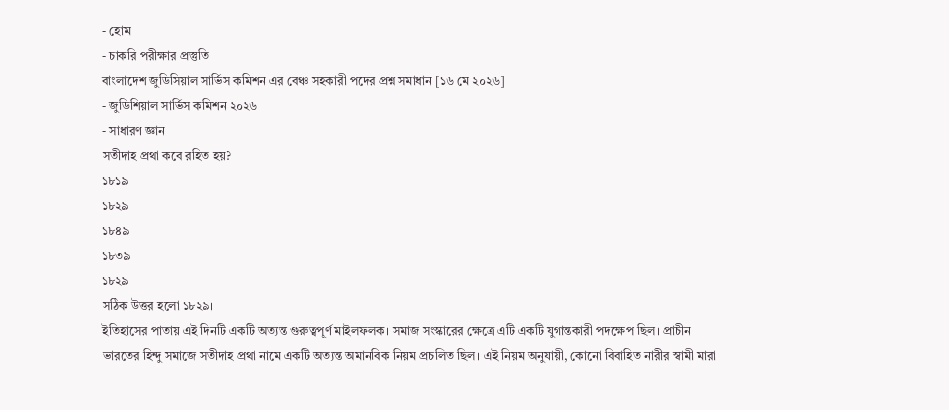- হোম
- চাকরি পরীক্ষার প্রস্তুতি
বাংলাদেশ জুডিসিয়াল সার্ভিস কমিশন এর বেঞ্চ সহকারী পদের প্রশ্ন সমাধান [১৬ মে ২০২৬]
- জুডিশিয়াল সার্ভিস কমিশন ২০২৬
- সাধারণ জ্ঞান
সতীদাহ প্রথা কবে রহিত হয়?
১৮১৯
১৮২৯
১৮৪৯
১৮৩৯
১৮২৯
সঠিক উত্তর হলো ১৮২৯।
ইতিহাসের পাতায় এই দিনটি একটি অত্যন্ত গুরুত্বপূর্ণ মাইলফলক। সমাজ সংস্কারের ক্ষেত্রে এটি একটি যুগান্তকারী পদক্ষেপ ছিল। প্রাচীন ভারতের হিন্দু সমাজে সতীদাহ প্রথা নামে একটি অত্যন্ত অমানবিক নিয়ম প্রচলিত ছিল। এই নিয়ম অনুযায়ী, কোনো বিবাহিত নারীর স্বামী মারা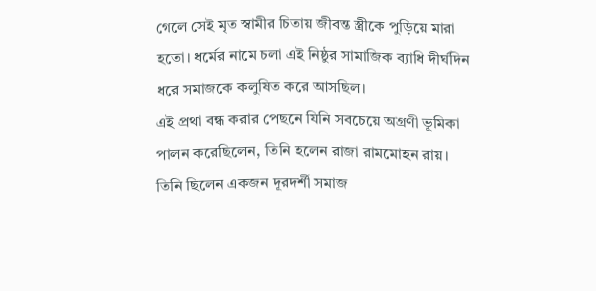গেলে সেই মৃত স্বামীর চিতায় জীবন্ত স্ত্রীকে পুড়িয়ে মারা হতো। ধর্মের নামে চলা এই নিষ্ঠুর সামাজিক ব্যাধি দীর্ঘদিন ধরে সমাজকে কলুষিত করে আসছিল।
এই প্রথা বন্ধ করার পেছনে যিনি সবচেয়ে অগ্রণী ভূমিকা পালন করেছিলেন, তিনি হলেন রাজা রামমোহন রায়। তিনি ছিলেন একজন দূরদর্শী সমাজ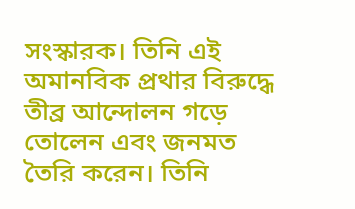সংস্কারক। তিনি এই অমানবিক প্রথার বিরুদ্ধে তীব্র আন্দোলন গড়ে তোলেন এবং জনমত তৈরি করেন। তিনি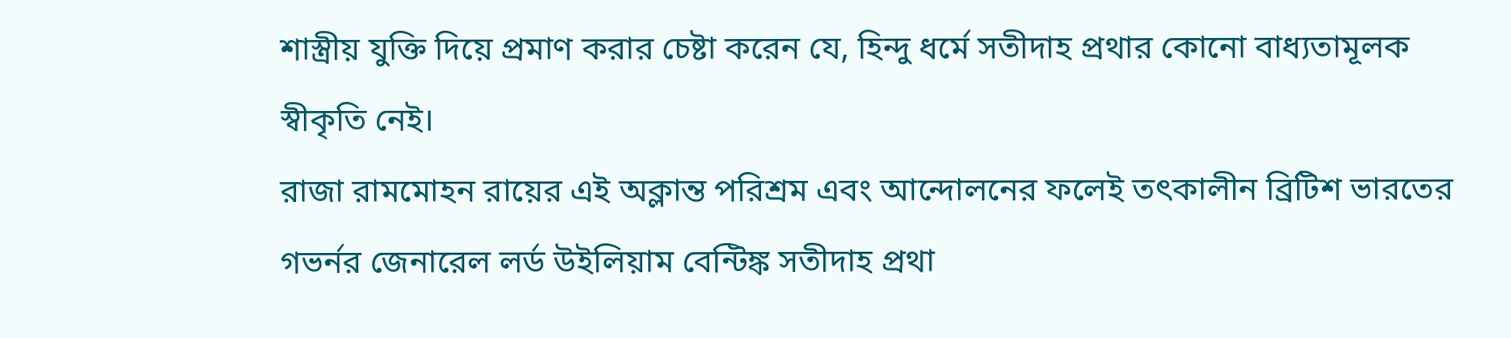শাস্ত্রীয় যুক্তি দিয়ে প্রমাণ করার চেষ্টা করেন যে, হিন্দু ধর্মে সতীদাহ প্রথার কোনো বাধ্যতামূলক স্বীকৃতি নেই।
রাজা রামমোহন রায়ের এই অক্লান্ত পরিশ্রম এবং আন্দোলনের ফলেই তৎকালীন ব্রিটিশ ভারতের গভর্নর জেনারেল লর্ড উইলিয়াম বেন্টিঙ্ক সতীদাহ প্রথা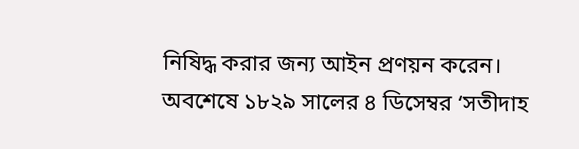নিষিদ্ধ করার জন্য আইন প্রণয়ন করেন। অবশেষে ১৮২৯ সালের ৪ ডিসেম্বর ‘সতীদাহ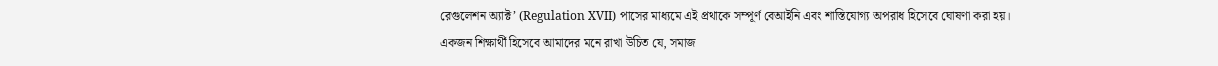রেগুলেশন অ্যাক্ট’ (Regulation XVII) পাসের মাধ্যমে এই প্রথাকে সম্পূর্ণ বেআইনি এবং শাস্তিযোগ্য অপরাধ হিসেবে ঘোষণা করা হয়।
একজন শিক্ষার্থী হিসেবে আমাদের মনে রাখা উচিত যে, সমাজ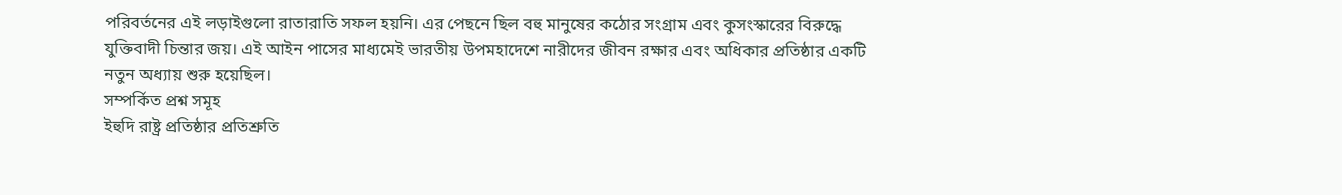পরিবর্তনের এই লড়াইগুলো রাতারাতি সফল হয়নি। এর পেছনে ছিল বহু মানুষের কঠোর সংগ্রাম এবং কুসংস্কারের বিরুদ্ধে যুক্তিবাদী চিন্তার জয়। এই আইন পাসের মাধ্যমেই ভারতীয় উপমহাদেশে নারীদের জীবন রক্ষার এবং অধিকার প্রতিষ্ঠার একটি নতুন অধ্যায় শুরু হয়েছিল।
সম্পর্কিত প্রশ্ন সমূহ
ইহুদি রাষ্ট্র প্রতিষ্ঠার প্রতিশ্রুতি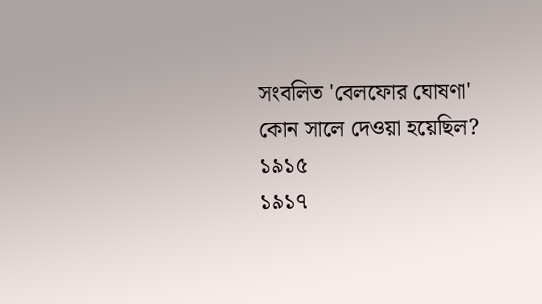সংবলিত 'বেলফোর ঘোষণা' কোন সালে দেওয়া হয়েছিল?
১৯১৫
১৯১৭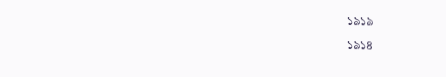১৯১৯
১৯১৪